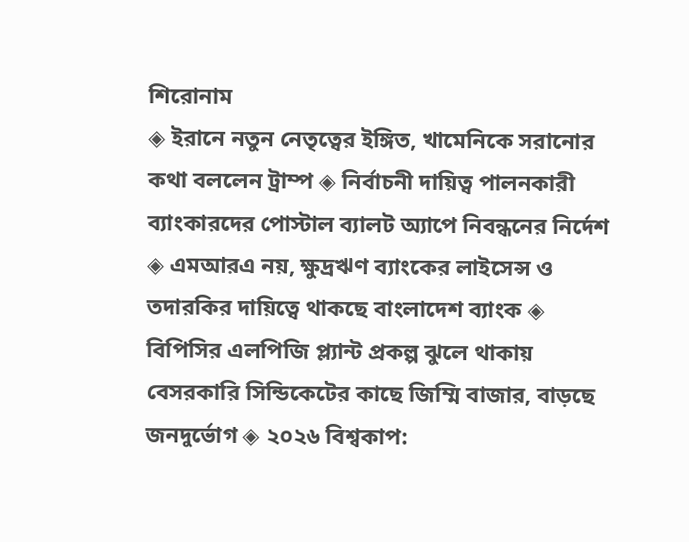শিরোনাম
◈ ইরানে নতুন নেতৃত্বের ইঙ্গিত, খামেনিকে সরানোর কথা বললেন ট্রাম্প ◈ নির্বাচনী দায়িত্ব পালনকারী ব্যাংকারদের পোস্টাল ব্যালট অ্যাপে নিবন্ধনের নির্দেশ ◈ এমআরএ নয়, ক্ষুদ্রঋণ ব্যাংকের লাইসেন্স ও তদারকির দায়িত্বে থাকছে বাংলাদেশ ব্যাংক ◈ বিপিসির এলপিজি প্ল্যান্ট প্রকল্প ঝুলে থাকায় বেসরকারি সিন্ডিকেটের কাছে জিম্মি বাজার, বাড়ছে জনদুর্ভোগ ◈ ২০২৬ বিশ্বকাপ: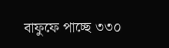বাফুফে পাচ্ছে ৩৩০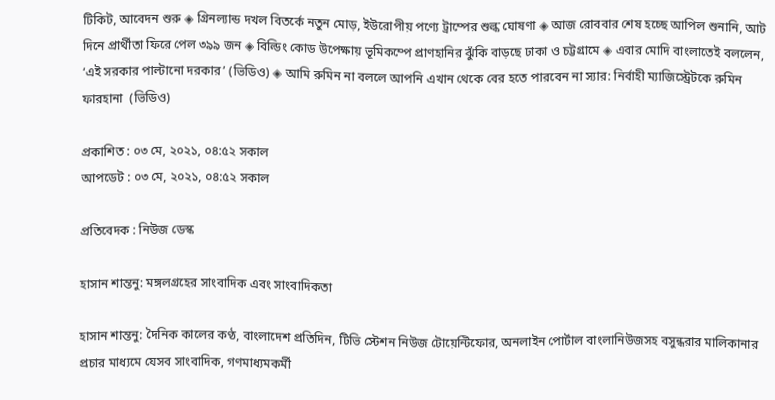টিকিট, আবেদন শুরু ◈ গ্রিনল্যান্ড দখল বিতর্কে নতুন মোড়, ইউরোপীয় পণ্যে ট্রাম্পের শুল্ক ঘোষণা ◈ আজ রোববার শেষ হচ্ছে আপিল শুনানি, আট দিনে প্রার্থীতা ফিরে পেল ৩৯৯ জন ◈ বিল্ডিং কোড উপেক্ষায় ভূমিকম্পে প্রাণহানির ঝুঁকি বাড়ছে ঢাকা ও চট্টগ্রামে ◈ এবার মোদি বাংলাতেই বললেন, ‘এই সরকার পাল্টানো দরকার’ (ভিডিও) ◈ আমি রুমিন না বললে আপনি এখান থেকে বের হতে পারবেন না স্যার: নির্বাহী ম্যাজিস্ট্রেটকে রুমিন ফারহানা  (ভিডিও)

প্রকাশিত : ০৩ মে, ২০২১, ০৪:৫২ সকাল
আপডেট : ০৩ মে, ২০২১, ০৪:৫২ সকাল

প্রতিবেদক : নিউজ ডেস্ক

হাসান শান্তনু: মঙ্গলগ্রহের সাংবাদিক এবং সাংবাদিকতা

হাসান শান্তনু: দৈনিক কালের কণ্ঠ, বাংলাদেশ প্রতিদিন, টিভি স্টেশন নিউজ টোয়েন্টিফোর, অনলাইন পোর্টাল বাংলানিউজসহ বসুন্ধরার মালিকানার প্রচার মাধ্যমে যেসব সাংবাদিক, গণমাধ্যমকর্মী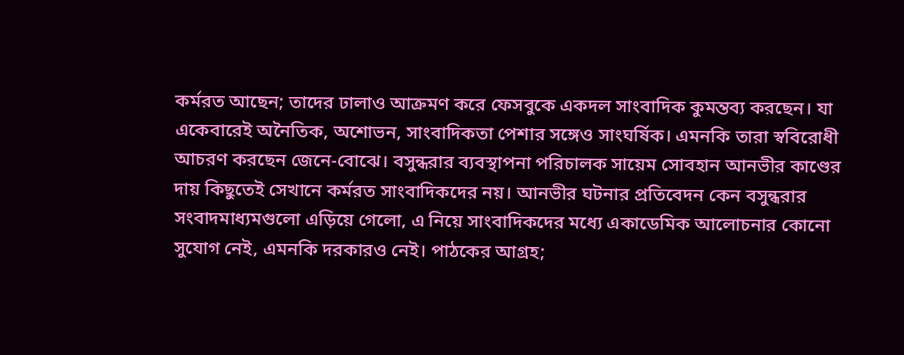কর্মরত আছেন; তাদের ঢালাও আক্রমণ করে ফেসবুকে একদল সাংবাদিক কুমন্তব্য করছেন। যা একেবারেই অনৈতিক, অশোভন, সাংবাদিকতা পেশার সঙ্গেও সাংঘর্ষিক। এমনকি তারা স্ববিরোধী আচরণ করছেন জেনে-বোঝে। বসুন্ধরার ব্যবস্থাপনা পরিচালক সায়েম সোবহান আনভীর কাণ্ডের দায় কিছুতেই সেখানে কর্মরত সাংবাদিকদের নয়। আনভীর ঘটনার প্রতিবেদন কেন বসুন্ধরার সংবাদমাধ্যমগুলো এড়িয়ে গেলো, এ নিয়ে সাংবাদিকদের মধ্যে একাডেমিক আলোচনার কোনো সুযোগ নেই, এমনকি দরকারও নেই। পাঠকের আগ্রহ;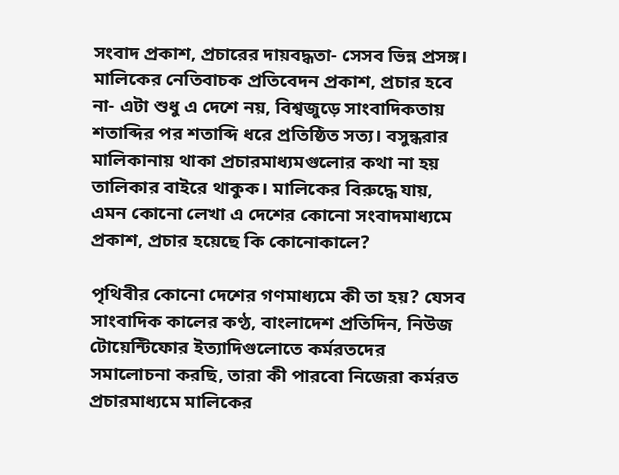সংবাদ প্রকাশ, প্রচারের দায়বদ্ধতা- সেসব ভিন্ন প্রসঙ্গ। মালিকের নেতিবাচক প্রতিবেদন প্রকাশ, প্রচার হবে না- এটা শুধু এ দেশে নয়, বিশ্বজুড়ে সাংবাদিকতায় শতাব্দির পর শতাব্দি ধরে প্রতিষ্ঠিত সত্য। বসুন্ধরার মালিকানায় থাকা প্রচারমাধ্যমগুলোর কথা না হয় তালিকার বাইরে থাকুক। মালিকের বিরুদ্ধে যায়, এমন কোনো লেখা এ দেশের কোনো সংবাদমাধ্যমে প্রকাশ, প্রচার হয়েছে কি কোনোকালে?

পৃথিবীর কোনো দেশের গণমাধ্যমে কী তা হয়? যেসব সাংবাদিক কালের কণ্ঠ, বাংলাদেশ প্রতিদিন, নিউজ টোয়েন্টিফোর ইত্যাদিগুলোতে কর্মরতদের সমালোচনা করছি, তারা কী পারবো নিজেরা কর্মরত প্রচারমাধ্যমে মালিকের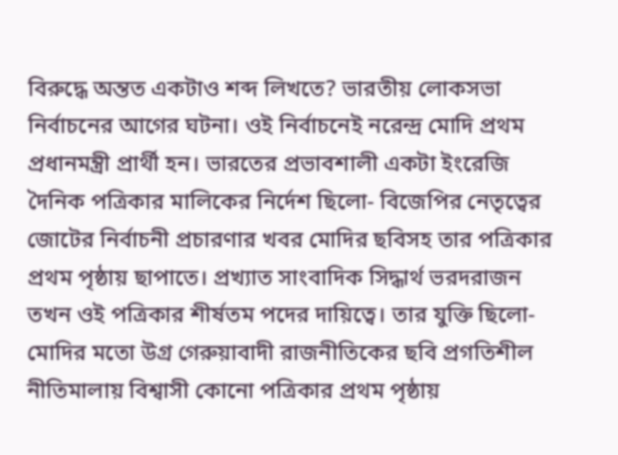বিরুদ্ধে অন্তত একটাও শব্দ লিখতে? ভারতীয় লোকসভা নির্বাচনের আগের ঘটনা। ওই নির্বাচনেই নরেন্দ্র মোদি প্রথম প্রধানমন্ত্রী প্রার্থী হন। ভারতের প্রভাবশালী একটা ইংরেজি দৈনিক পত্রিকার মালিকের নির্দেশ ছিলো- বিজেপির নেতৃত্বের জোটের নির্বাচনী প্রচারণার খবর মোদির ছবিসহ তার পত্রিকার প্রথম পৃষ্ঠায় ছাপাতে। প্রখ্যাত সাংবাদিক সিদ্ধার্থ ভরদরাজন তখন ওই পত্রিকার শীর্ষতম পদের দায়িত্বে। তার যুক্তি ছিলো- মোদির মতো উগ্র গেরুয়াবাদী রাজনীতিকের ছবি প্রগতিশীল নীতিমালায় বিশ্বাসী কোনো পত্রিকার প্রথম পৃষ্ঠায়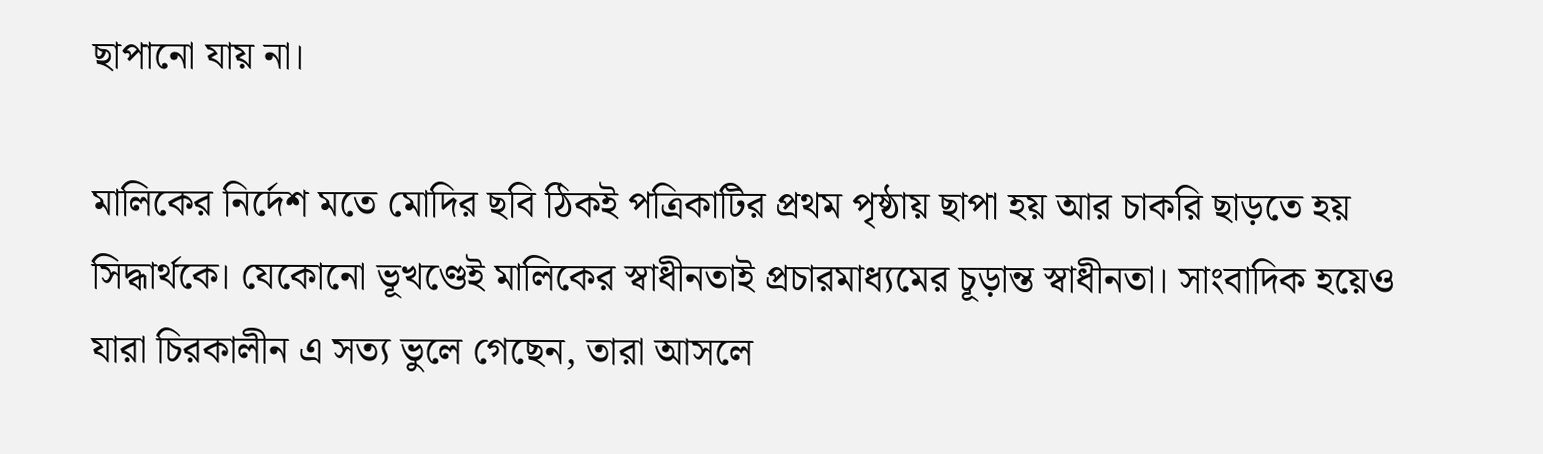ছাপানো যায় না।

মালিকের নির্দেশ মতে মোদির ছবি ঠিকই পত্রিকাটির প্রথম পৃষ্ঠায় ছাপা হয় আর চাকরি ছাড়তে হয় সিদ্ধার্থকে। যেকোনো ভূখণ্ডেই মালিকের স্বাধীনতাই প্রচারমাধ্যমের চূড়ান্ত স্বাধীনতা। সাংবাদিক হয়েও যারা চিরকালীন এ সত্য ভুলে গেছেন, তারা আসলে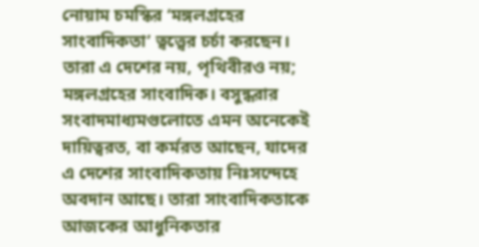নোয়াম চমস্কির ‘মঙ্গলগ্রহের সাংবাদিকতা’ ত্বত্ত্বের চর্চা করছেন। তারা এ দেশের নয়, পৃথিবীরও নয়; মঙ্গলগ্রহের সাংবাদিক। বসুন্ধরার সংবাদমাধ্যমগুলোতে এমন অনেকেই দায়িত্বরত, বা কর্মরত আছেন, যাদের এ দেশের সাংবাদিকতায় নিঃসন্দেহে অবদান আছে। তারা সাংবাদিকতাকে আজকের আধুনিকতার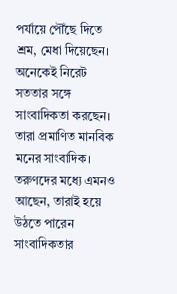পর্যায়ে পৌঁছে দিতে শ্রম, মেধা দিয়েছেন। অনেকেই নিরেট সততার সঙ্গে সাংবাদিকতা করছেন। তারা প্রমাণিত মানবিক মনের সাংবাদিক। তরুণদের মধ্যে এমনও আছেন, তারাই হয়ে উঠতে পারেন সাংবাদিকতার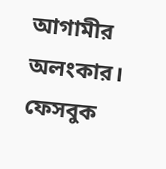আগামীর অলংকার। ফেসবুক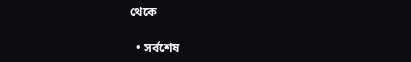থেকে

  • সর্বশেষ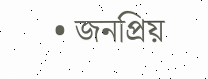• জনপ্রিয়